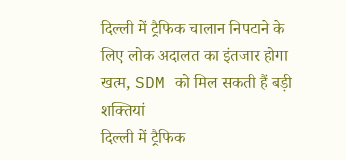दिल्ली में ट्रैफिक चालान निपटाने के लिए लोक अदालत का इंतजार होगा खत्म, SDM को मिल सकती हैं बड़ी शक्तियां
दिल्ली में ट्रैफिक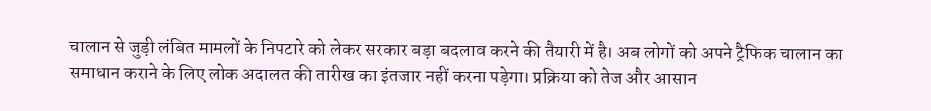चालान से जुड़ी लंबित मामलों के निपटारे को लेकर सरकार बड़ा बदलाव करने की तैयारी में है। अब लोगों को अपने ट्रैफिक चालान का समाधान कराने के लिए लोक अदालत की तारीख का इंतजार नहीं करना पड़ेगा। प्रक्रिया को तेज और आसान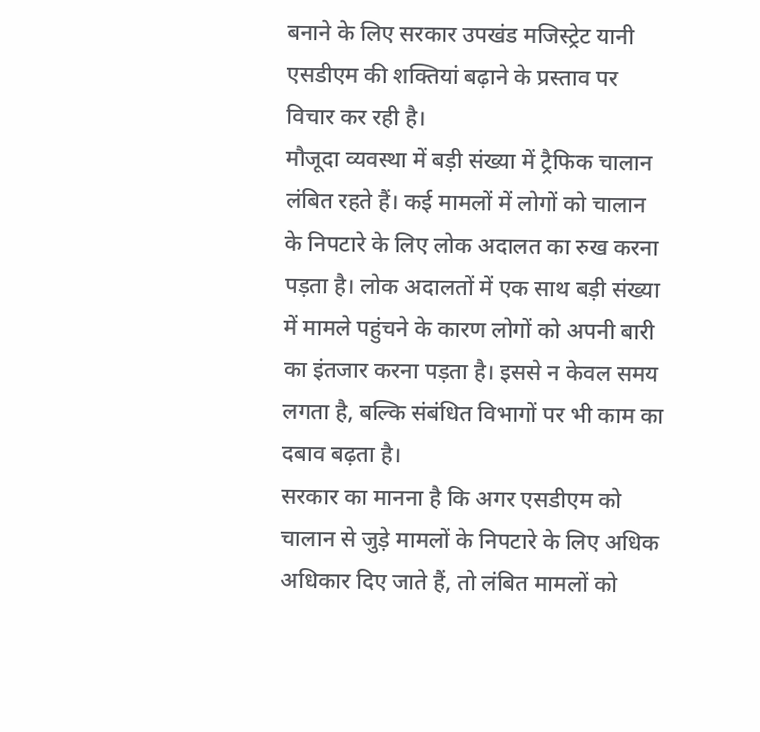बनाने के लिए सरकार उपखंड मजिस्ट्रेट यानी एसडीएम की शक्तियां बढ़ाने के प्रस्ताव पर विचार कर रही है।
मौजूदा व्यवस्था में बड़ी संख्या में ट्रैफिक चालान लंबित रहते हैं। कई मामलों में लोगों को चालान के निपटारे के लिए लोक अदालत का रुख करना पड़ता है। लोक अदालतों में एक साथ बड़ी संख्या में मामले पहुंचने के कारण लोगों को अपनी बारी का इंतजार करना पड़ता है। इससे न केवल समय लगता है, बल्कि संबंधित विभागों पर भी काम का दबाव बढ़ता है।
सरकार का मानना है कि अगर एसडीएम को चालान से जुड़े मामलों के निपटारे के लिए अधिक अधिकार दिए जाते हैं, तो लंबित मामलों को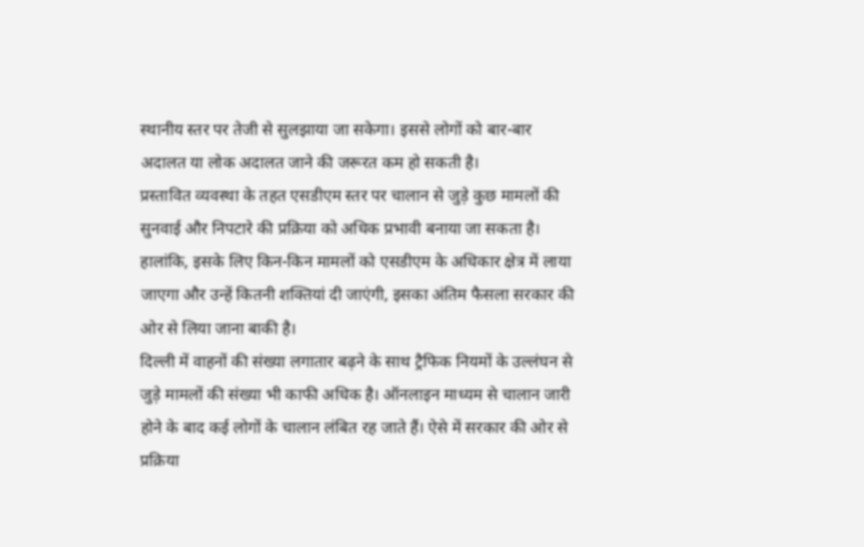स्थानीय स्तर पर तेजी से सुलझाया जा सकेगा। इससे लोगों को बार-बार अदालत या लोक अदालत जाने की जरूरत कम हो सकती है।
प्रस्तावित व्यवस्था के तहत एसडीएम स्तर पर चालान से जुड़े कुछ मामलों की सुनवाई और निपटारे की प्रक्रिया को अधिक प्रभावी बनाया जा सकता है। हालांकि, इसके लिए किन-किन मामलों को एसडीएम के अधिकार क्षेत्र में लाया जाएगा और उन्हें कितनी शक्तियां दी जाएंगी, इसका अंतिम फैसला सरकार की ओर से लिया जाना बाकी है।
दिल्ली में वाहनों की संख्या लगातार बढ़ने के साथ ट्रैफिक नियमों के उल्लंघन से जुड़े मामलों की संख्या भी काफी अधिक है। ऑनलाइन माध्यम से चालान जारी होने के बाद कई लोगों के चालान लंबित रह जाते हैं। ऐसे में सरकार की ओर से प्रक्रिया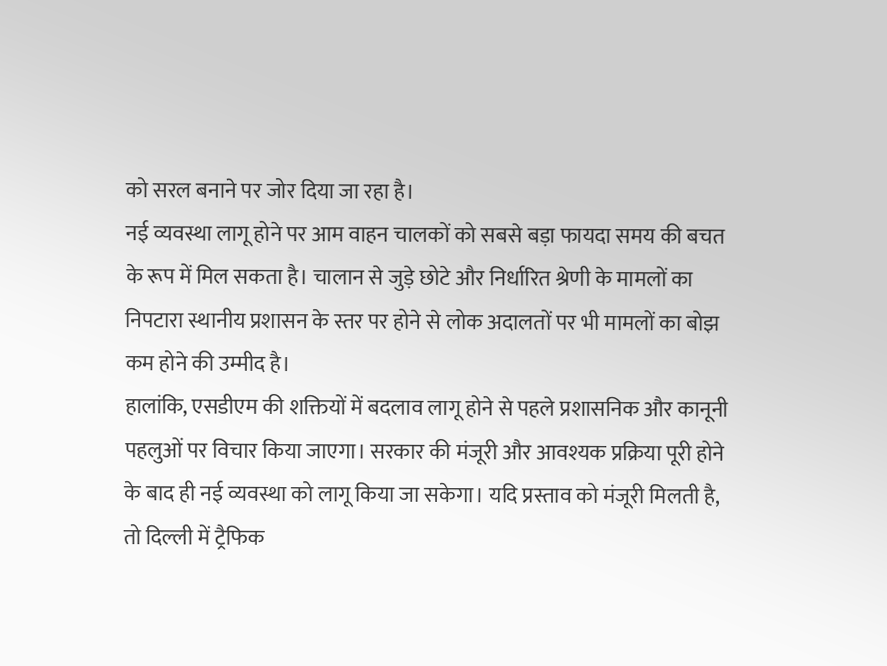को सरल बनाने पर जोर दिया जा रहा है।
नई व्यवस्था लागू होने पर आम वाहन चालकों को सबसे बड़ा फायदा समय की बचत के रूप में मिल सकता है। चालान से जुड़े छोटे और निर्धारित श्रेणी के मामलों का निपटारा स्थानीय प्रशासन के स्तर पर होने से लोक अदालतों पर भी मामलों का बोझ कम होने की उम्मीद है।
हालांकि, एसडीएम की शक्तियों में बदलाव लागू होने से पहले प्रशासनिक और कानूनी पहलुओं पर विचार किया जाएगा। सरकार की मंजूरी और आवश्यक प्रक्रिया पूरी होने के बाद ही नई व्यवस्था को लागू किया जा सकेगा। यदि प्रस्ताव को मंजूरी मिलती है, तो दिल्ली में ट्रैफिक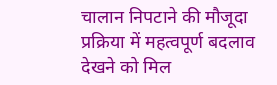चालान निपटाने की मौजूदा प्रक्रिया में महत्वपूर्ण बदलाव देखने को मिल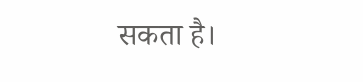सकता है।